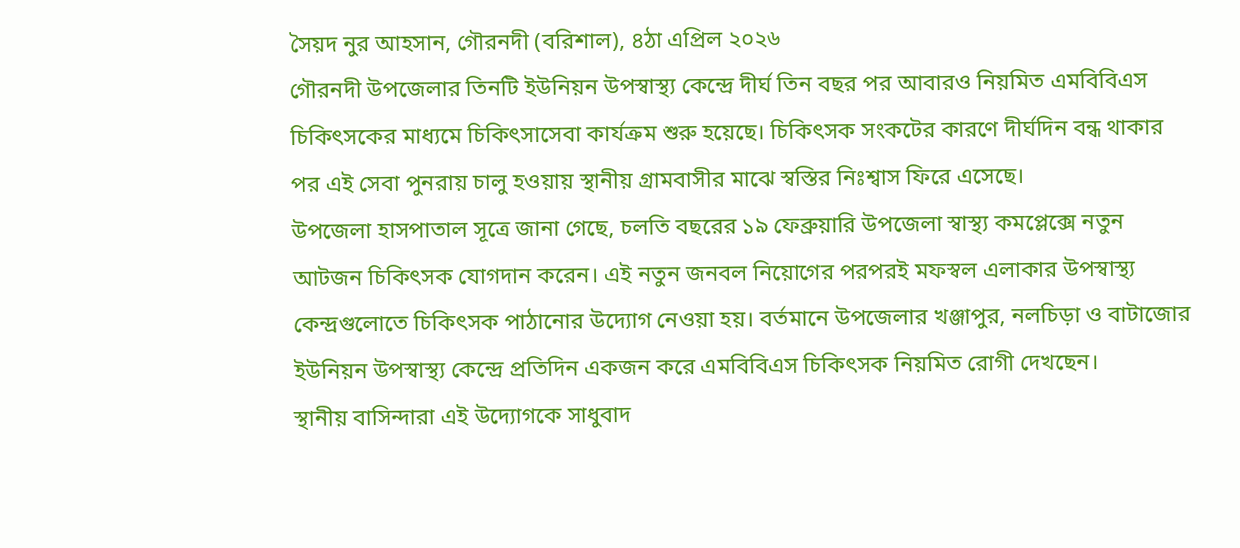সৈয়দ নুর আহসান, গৌরনদী (বরিশাল), ৪ঠা এপ্রিল ২০২৬
গৌরনদী উপজেলার তিনটি ইউনিয়ন উপস্বাস্থ্য কেন্দ্রে দীর্ঘ তিন বছর পর আবারও নিয়মিত এমবিবিএস চিকিৎসকের মাধ্যমে চিকিৎসাসেবা কার্যক্রম শুরু হয়েছে। চিকিৎসক সংকটের কারণে দীর্ঘদিন বন্ধ থাকার পর এই সেবা পুনরায় চালু হওয়ায় স্থানীয় গ্রামবাসীর মাঝে স্বস্তির নিঃশ্বাস ফিরে এসেছে।
উপজেলা হাসপাতাল সূত্রে জানা গেছে, চলতি বছরের ১৯ ফেব্রুয়ারি উপজেলা স্বাস্থ্য কমপ্লেক্সে নতুন আটজন চিকিৎসক যোগদান করেন। এই নতুন জনবল নিয়োগের পরপরই মফস্বল এলাকার উপস্বাস্থ্য কেন্দ্রগুলোতে চিকিৎসক পাঠানোর উদ্যোগ নেওয়া হয়। বর্তমানে উপজেলার খঞ্জাপুর, নলচিড়া ও বাটাজোর ইউনিয়ন উপস্বাস্থ্য কেন্দ্রে প্রতিদিন একজন করে এমবিবিএস চিকিৎসক নিয়মিত রোগী দেখছেন।
স্থানীয় বাসিন্দারা এই উদ্যোগকে সাধুবাদ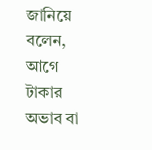জানিয়ে বলেন, আগে টাকার অভাব বা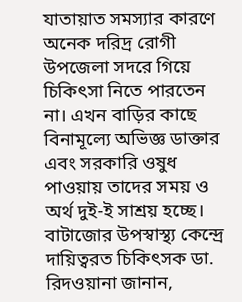যাতায়াত সমস্যার কারণে অনেক দরিদ্র রোগী উপজেলা সদরে গিয়ে চিকিৎসা নিতে পারতেন না। এখন বাড়ির কাছে বিনামূল্যে অভিজ্ঞ ডাক্তার এবং সরকারি ওষুধ পাওয়ায় তাদের সময় ও অর্থ দুই-ই সাশ্রয় হচ্ছে।
বাটাজোর উপস্বাস্থ্য কেন্দ্রে দায়িত্বরত চিকিৎসক ডা. রিদওয়ানা জানান,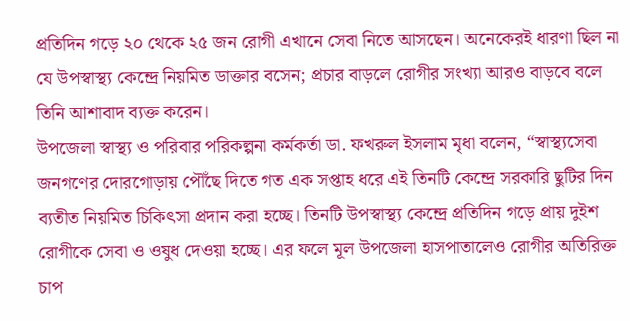প্রতিদিন গড়ে ২০ থেকে ২৫ জন রোগী এখানে সেবা নিতে আসছেন। অনেকেরই ধারণা ছিল না যে উপস্বাস্থ্য কেন্দ্রে নিয়মিত ডাক্তার বসেন; প্রচার বাড়লে রোগীর সংখ্যা আরও বাড়বে বলে তিনি আশাবাদ ব্যক্ত করেন।
উপজেলা স্বাস্থ্য ও পরিবার পরিকল্পনা কর্মকর্তা ডা. ফখরুল ইসলাম মৃধা বলেন, “স্বাস্থ্যসেবা জনগণের দোরগোড়ায় পৌঁছে দিতে গত এক সপ্তাহ ধরে এই তিনটি কেন্দ্রে সরকারি ছুটির দিন ব্যতীত নিয়মিত চিকিৎসা প্রদান করা হচ্ছে। তিনটি উপস্বাস্থ্য কেন্দ্রে প্রতিদিন গড়ে প্রায় দুইশ রোগীকে সেবা ও ওষুধ দেওয়া হচ্ছে। এর ফলে মূল উপজেলা হাসপাতালেও রোগীর অতিরিক্ত চাপ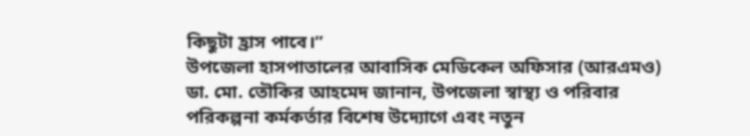কিছুটা হ্রাস পাবে।”
উপজেলা হাসপাতালের আবাসিক মেডিকেল অফিসার (আরএমও) ডা. মো. তৌকির আহমেদ জানান, উপজেলা স্বাস্থ্য ও পরিবার পরিকল্পনা কর্মকর্তার বিশেষ উদ্যোগে এবং নতুন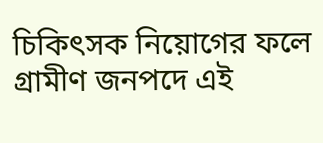চিকিৎসক নিয়োগের ফলে গ্রামীণ জনপদে এই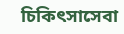চিকিৎসাসেবা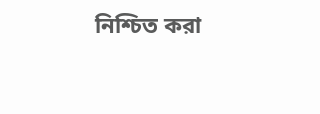নিশ্চিত করা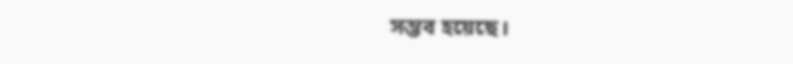সম্ভব হয়েছে।